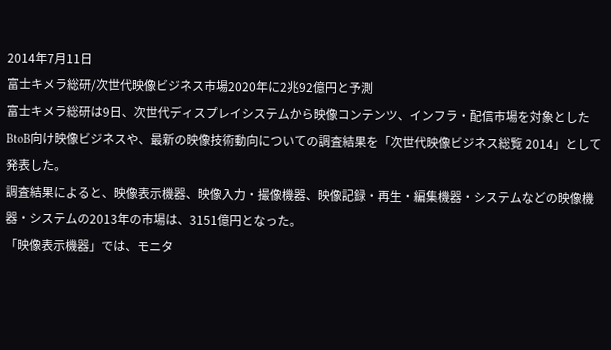2014年7月11日
富士キメラ総研/次世代映像ビジネス市場2020年に2兆92億円と予測
富士キメラ総研は9日、次世代ディスプレイシステムから映像コンテンツ、インフラ・配信市場を対象としたBtoB向け映像ビジネスや、最新の映像技術動向についての調査結果を「次世代映像ビジネス総覧 2014」として発表した。
調査結果によると、映像表示機器、映像入力・撮像機器、映像記録・再生・編集機器・システムなどの映像機器・システムの2013年の市場は、3151億円となった。
「映像表示機器」では、モニタ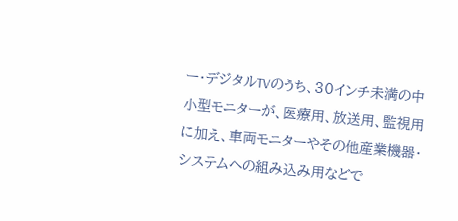ー・デジタルTVのうち、30インチ未満の中小型モニターが、医療用、放送用、監視用に加え、車両モニターやその他産業機器・システムへの組み込み用などで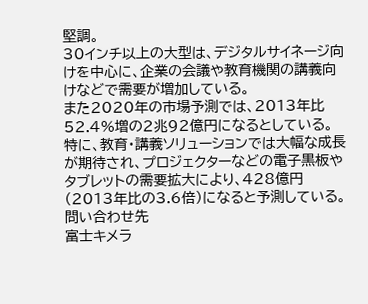堅調。
30インチ以上の大型は、デジタルサイネージ向けを中心に、企業の会議や教育機関の講義向けなどで需要が増加している。
また2020年の市場予測では、2013年比52.4%増の2兆92億円になるとしている。
特に、教育・講義ソリューションでは大幅な成長が期待され、プロジェクターなどの電子黒板やタブレットの需要拡大により、428億円(2013年比の3.6倍)になると予測している。
問い合わせ先
富士キメラ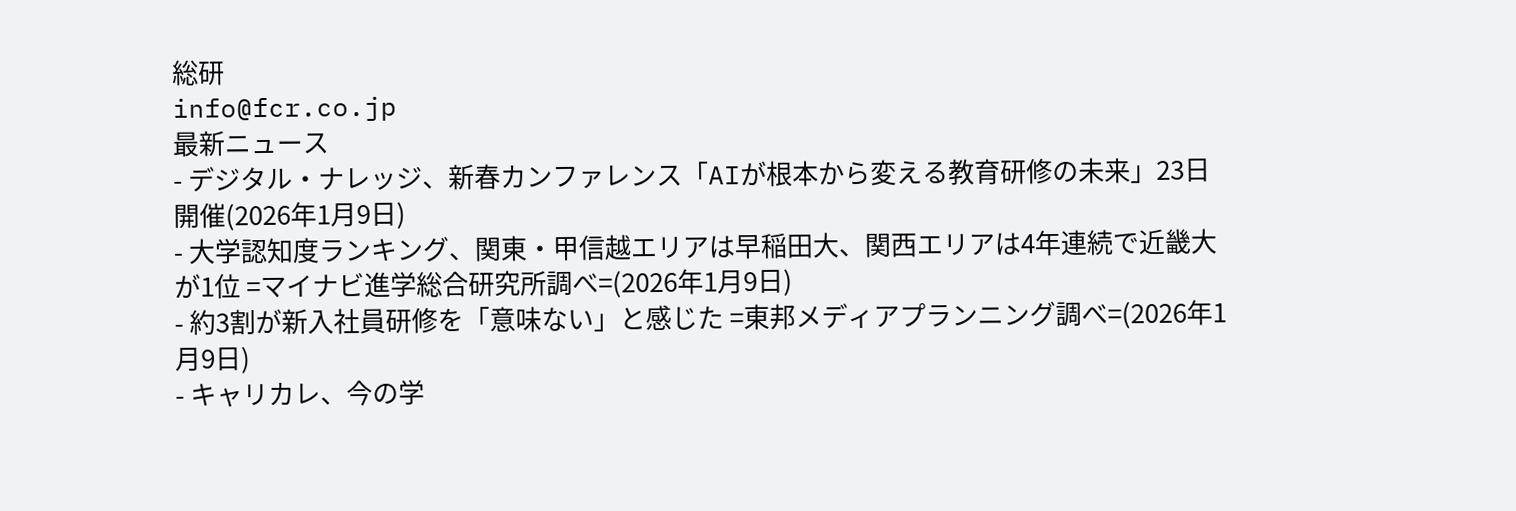総研
info@fcr.co.jp
最新ニュース
- デジタル・ナレッジ、新春カンファレンス「AIが根本から変える教育研修の未来」23日開催(2026年1月9日)
- 大学認知度ランキング、関東・甲信越エリアは早稲田大、関西エリアは4年連続で近畿大が1位 =マイナビ進学総合研究所調べ=(2026年1月9日)
- 約3割が新入社員研修を「意味ない」と感じた =東邦メディアプランニング調べ=(2026年1月9日)
- キャリカレ、今の学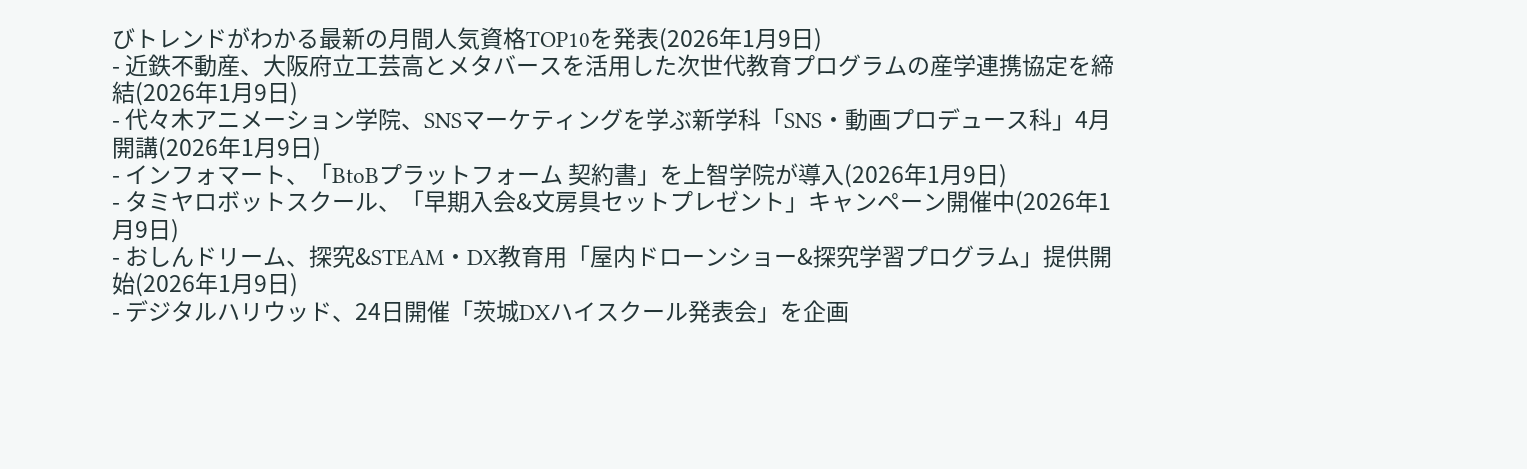びトレンドがわかる最新の月間人気資格TOP10を発表(2026年1月9日)
- 近鉄不動産、大阪府立工芸高とメタバースを活用した次世代教育プログラムの産学連携協定を締結(2026年1月9日)
- 代々木アニメーション学院、SNSマーケティングを学ぶ新学科「SNS・動画プロデュース科」4月開講(2026年1月9日)
- インフォマート、「BtoBプラットフォーム 契約書」を上智学院が導入(2026年1月9日)
- タミヤロボットスクール、「早期入会&文房具セットプレゼント」キャンペーン開催中(2026年1月9日)
- おしんドリーム、探究&STEAM・DX教育用「屋内ドローンショー&探究学習プログラム」提供開始(2026年1月9日)
- デジタルハリウッド、24日開催「茨城DXハイスクール発表会」を企画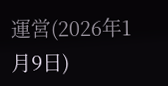運営(2026年1月9日)